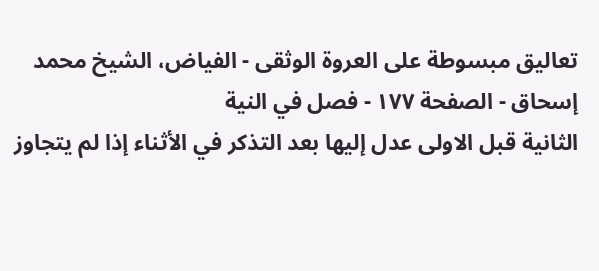تعاليق مبسوطة على العروة الوثقى - الفياض، الشيخ محمد إسحاق - الصفحة ١٧٧ - فصل في النية
الثانية قبل الاولى عدل إليها بعد التذكر في الأثناء إذا لم يتجاوز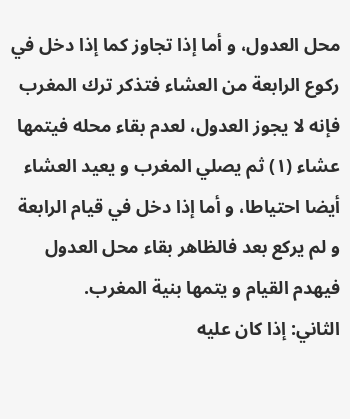محل العدول، و أما إذا تجاوز كما إذا دخل في ركوع الرابعة من العشاء فتذكر ترك المغرب فإنه لا يجوز العدول، لعدم بقاء محله فيتمها عشاء (١) ثم يصلي المغرب و يعيد العشاء أيضا احتياطا، و أما إذا دخل في قيام الرابعة و لم يركع بعد فالظاهر بقاء محل العدول فيهدم القيام و يتمها بنية المغرب.
الثاني: إذا كان عليه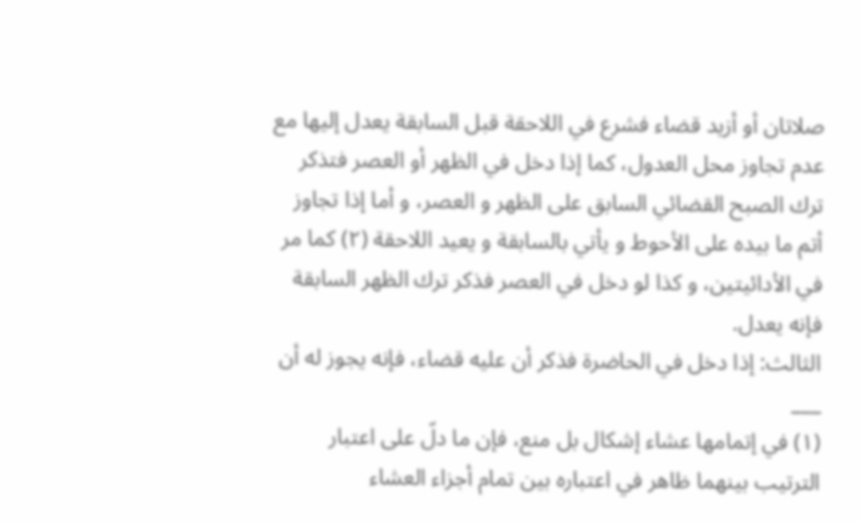صلاتان أو أزيد قضاء فشرع في اللاحقة قبل السابقة يعدل إليها مع عدم تجاوز محل العدول، كما إذا دخل في الظهر أو العصر فتذكر ترك الصبح القضائي السابق على الظهر و العصر، و أما إذا تجاوز أتم ما بيده على الأحوط و يأتي بالسابقة و يعيد اللاحقة (٢) كما مر في الأدائيتين، و كذا لو دخل في العصر فذكر ترك الظهر السابقة فإنه يعدل.
الثالث: إذا دخل في الحاضرة فذكر أن عليه قضاء، فإنه يجوز له أن ___
(١) في إتمامها عشاء إشكال بل منع، فإن ما دلّ على اعتبار الترتيب بينهما ظاهر في اعتباره بين تمام أجزاء العشاء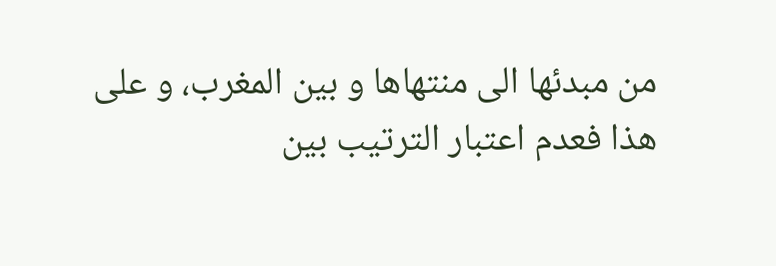من مبدئها الى منتهاها و بين المغرب، و على هذا فعدم اعتبار الترتيب بين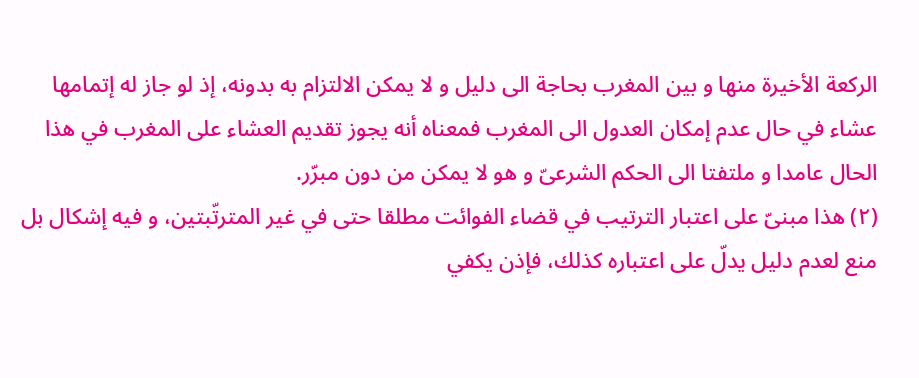الركعة الأخيرة منها و بين المغرب بحاجة الى دليل و لا يمكن الالتزام به بدونه، إذ لو جاز له إتمامها عشاء في حال عدم إمكان العدول الى المغرب فمعناه أنه يجوز تقديم العشاء على المغرب في هذا الحال عامدا و ملتفتا الى الحكم الشرعىّ و هو لا يمكن من دون مبرّر.
(٢) هذا مبنىّ على اعتبار الترتيب في قضاء الفوائت مطلقا حتى في غير المترتّبتين، و فيه إشكال بل منع لعدم دليل يدلّ على اعتباره كذلك، فإذن يكفي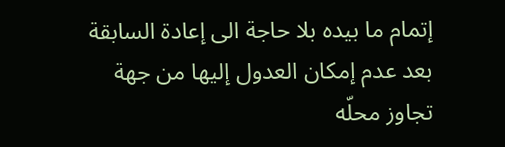إتمام ما بيده بلا حاجة الى إعادة السابقة بعد عدم إمكان العدول إليها من جهة تجاوز محلّه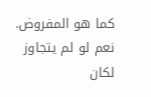كما هو المفروض. نعم لو لم يتجاوز لكان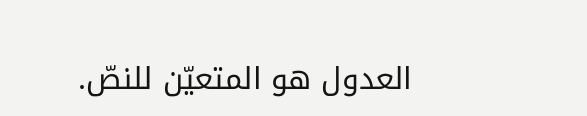العدول هو المتعيّن للنصّ.